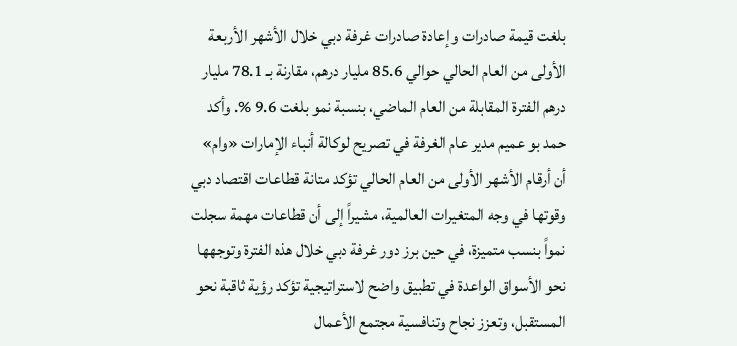بلغت قيمة صادرات وإعادة صادرات غرفة دبي خلال الأشهر الأربعة الأولى من العام الحالي حوالي 85.6 مليار درهم، مقارنة بـ 78.1 مليار درهم الفترة المقابلة من العام الماضي، بنسبة نمو بلغت 9.6 %. وأكد حمد بو عميم مدير عام الغرفة في تصريح لوكالة أنباء الإمارات «وام» أن أرقام الأشهر الأولى من العام الحالي تؤكد متانة قطاعات اقتصاد دبي وقوتها في وجه المتغيرات العالمية، مشيراً إلى أن قطاعات مهمة سجلت نمواً بنسب متميزة، في حين برز دور غرفة دبي خلال هذه الفترة وتوجهها نحو الأسواق الواعدة في تطبيق واضح لاستراتيجية تؤكد رؤية ثاقبة نحو المستقبل، وتعزز نجاح وتنافسية مجتمع الأعمال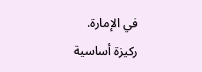في الإمارة.
ركيزة أساسية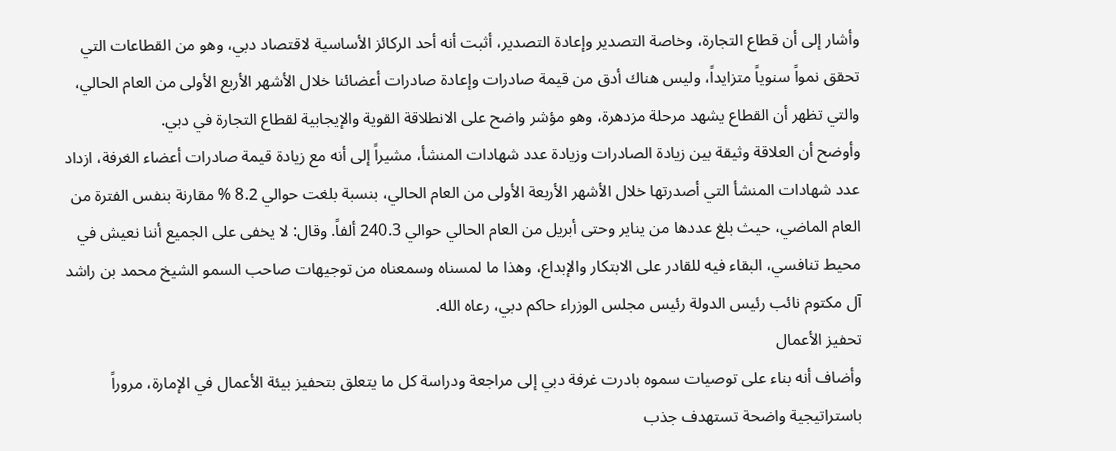وأشار إلى أن قطاع التجارة، وخاصة التصدير وإعادة التصدير، أثبت أنه أحد الركائز الأساسية لاقتصاد دبي، وهو من القطاعات التي تحقق نمواً سنوياً متزايداً، وليس هناك أدق من قيمة صادرات وإعادة صادرات أعضائنا خلال الأشهر الأربع الأولى من العام الحالي، والتي تظهر أن القطاع يشهد مرحلة مزدهرة، وهو مؤشر واضح على الانطلاقة القوية والإيجابية لقطاع التجارة في دبي.
وأوضح أن العلاقة وثيقة بين زيادة الصادرات وزيادة عدد شهادات المنشأ، مشيراً إلى أنه مع زيادة قيمة صادرات أعضاء الغرفة، ازداد عدد شهادات المنشأ التي أصدرتها خلال الأشهر الأربعة الأولى من العام الحالي، بنسبة بلغت حوالي 8.2 % مقارنة بنفس الفترة من العام الماضي، حيث بلغ عددها من يناير وحتى أبريل من العام الحالي حوالي 240.3 ألفاً. وقال: لا يخفى على الجميع أننا نعيش في محيط تنافسي، البقاء فيه للقادر على الابتكار والإبداع، وهذا ما لمسناه وسمعناه من توجيهات صاحب السمو الشيخ محمد بن راشد آل مكتوم نائب رئيس الدولة رئيس مجلس الوزراء حاكم دبي، رعاه الله.
تحفيز الأعمال
وأضاف أنه بناء على توصيات سموه بادرت غرفة دبي إلى مراجعة ودراسة كل ما يتعلق بتحفيز بيئة الأعمال في الإمارة، مروراً باستراتيجية واضحة تستهدف جذب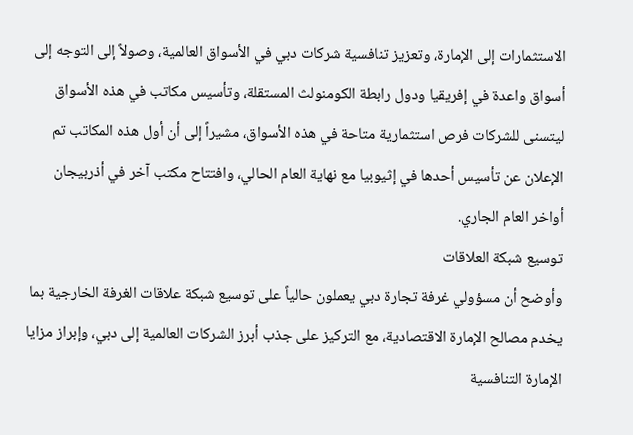الاستثمارات إلى الإمارة، وتعزيز تنافسية شركات دبي في الأسواق العالمية، وصولاً إلى التوجه إلى أسواق واعدة في إفريقيا ودول رابطة الكومنولث المستقلة، وتأسيس مكاتب في هذه الأسواق ليتسنى للشركات فرص استثمارية متاحة في هذه الأسواق، مشيراً إلى أن أول هذه المكاتب تم الإعلان عن تأسيس أحدها في إثيوبيا مع نهاية العام الحالي، وافتتاح مكتب آخر في أذربيجان أواخر العام الجاري.
توسيع شبكة العلاقات
وأوضح أن مسؤولي غرفة تجارة دبي يعملون حالياً على توسيع شبكة علاقات الغرفة الخارجية بما يخدم مصالح الإمارة الاقتصادية، مع التركيز على جذب أبرز الشركات العالمية إلى دبي، وإبراز مزايا الإمارة التنافسية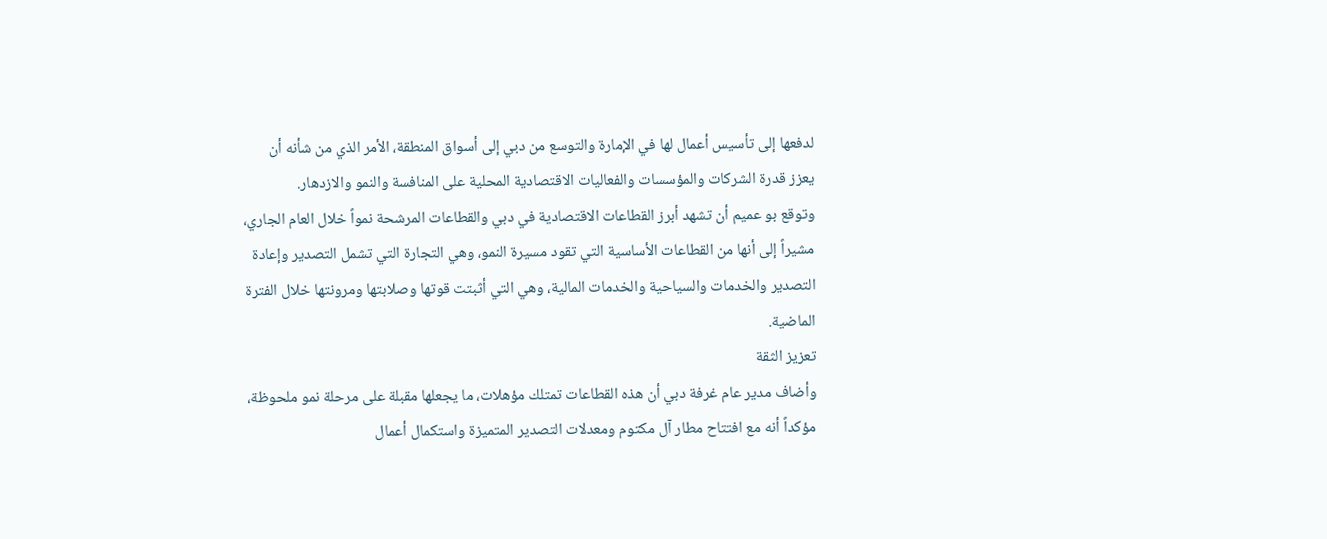لدفعها إلى تأسيس أعمال لها في الإمارة والتوسع من دبي إلى أسواق المنطقة، الأمر الذي من شأنه أن يعزز قدرة الشركات والمؤسسات والفعاليات الاقتصادية المحلية على المنافسة والنمو والازدهار.
وتوقع بو عميم أن تشهد أبرز القطاعات الاقتصادية في دبي والقطاعات المرشحة نمواً خلال العام الجاري، مشيراً إلى أنها من القطاعات الأساسية التي تقود مسيرة النمو، وهي التجارة التي تشمل التصدير وإعادة التصدير والخدمات والسياحية والخدمات المالية، وهي التي أثبتت قوتها وصلابتها ومرونتها خلال الفترة الماضية.
تعزيز الثقة
وأضاف مدير عام غرفة دبي أن هذه القطاعات تمتلك مؤهلات، ما يجعلها مقبلة على مرحلة نمو ملحوظة، مؤكداً أنه مع افتتاح مطار آل مكتوم ومعدلات التصدير المتميزة واستكمال أعمال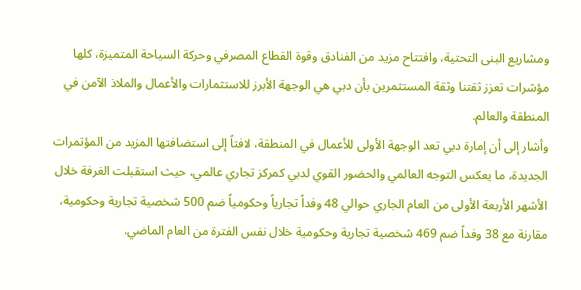ومشاريع البنى التحتية، وافتتاح مزيد من الفنادق وقوة القطاع المصرفي وحركة السياحة المتميزة، كلها مؤشرات تعزز ثقتنا وثقة المستثمرين بأن دبي هي الوجهة الأبرز للاستثمارات والأعمال والملاذ الآمن في المنطقة والعالم.
وأشار إلى أن إمارة دبي تعد الوجهة الأولى للأعمال في المنطقة، لافتاً إلى استضافتها المزيد من المؤتمرات الجديدة، ما يعكس التوجه العالمي والحضور القوي لدبي كمركز تجاري عالمي، حيث استقبلت الغرفة خلال الأشهر الأربعة الأولى من العام الجاري حوالي 48 وفداً تجارياً وحكومياً ضم 500 شخصية تجارية وحكومية، مقارنة مع 38 وفداً ضم 469 شخصية تجارية وحكومية خلال نفس الفترة من العام الماضي.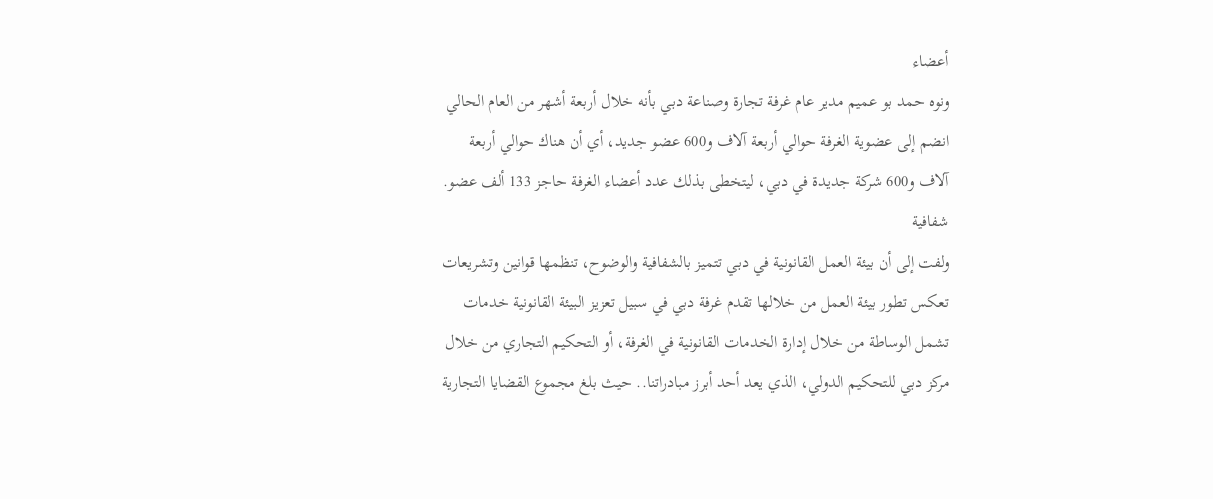أعضاء
ونوه حمد بو عميم مدير عام غرفة تجارة وصناعة دبي بأنه خلال أربعة أشهر من العام الحالي انضم إلى عضوية الغرفة حوالي أربعة آلاف و600 عضو جديد، أي أن هناك حوالي أربعة آلاف و600 شركة جديدة في دبي، ليتخطى بذلك عدد أعضاء الغرفة حاجز 133 ألف عضو.
شفافية
ولفت إلى أن بيئة العمل القانونية في دبي تتميز بالشفافية والوضوح، تنظمها قوانين وتشريعات تعكس تطور بيئة العمل من خلالها تقدم غرفة دبي في سبيل تعزيز البيئة القانونية خدمات تشمل الوساطة من خلال إدارة الخدمات القانونية في الغرفة، أو التحكيم التجاري من خلال مركز دبي للتحكيم الدولي، الذي يعد أحد أبرز مبادراتنا.. حيث بلغ مجموع القضايا التجارية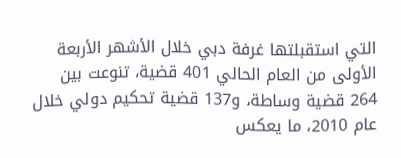التي استقبلتها غرفة دبي خلال الأشهر الأربعة الأولى من العام الحالي 401 قضية، تنوعت بين 264 قضية وساطة، و137 قضية تحكيم دولي خلال عام 2010، ما يعكس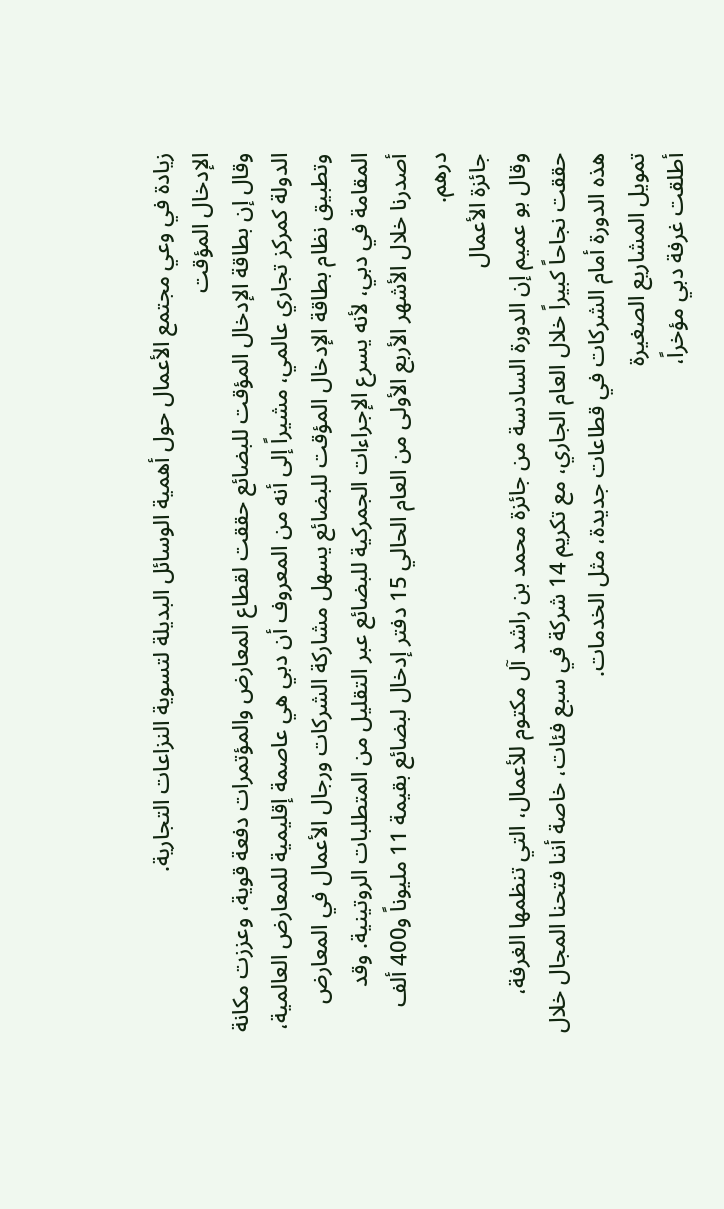زيادة في وعي مجتمع الأعمال حول أهمية الوسائل البديلة لتسوية النزاعات التجارية.
الإدخال المؤقت
وقال إن بطاقة الإدخال المؤقت للبضائع حققت لقطاع المعارض والمؤتمرات دفعة قوية، وعززت مكانة الدولة كمركز تجاري عالمي، مشيراً إلى أنه من المعروف أن دبي هي عاصمة إقليمية للمعارض العالمية، وتطبيق نظام بطاقة الإدخال المؤقت للبضائع يسهل مشاركة الشركات ورجال الأعمال في المعارض المقامة في دبي، لأنه يسرع الإجراءات الجمركية للبضائع عبر التقليل من المتطلبات الروتينية. وقد أصدرنا خلال الأشهر الأربع الأولى من العام الحالي 15 دفتر إدخال لبضائع بقيمة 11 مليوناً و400 ألف درهم.
جائزة الأعمال
وقال بو عميم إن الدورة السادسة من جائزة محمد بن راشد آل مكتوم للأعمال، التي تنظمها الغرفة، حققت نجاحاً كبيراً خلال العام الجاري، مع تكريم 14 شركة في سبع فئات، خاصة أننا فتحنا المجال خلال هذه الدورة أمام الشركات في قطاعات جديدة، مثل الخدمات.
تمويل المشاريع الصغيرة
أطلقت غرفة دبي مؤخراً،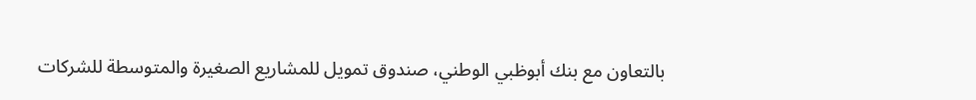بالتعاون مع بنك أبوظبي الوطني، صندوق تمويل للمشاريع الصغيرة والمتوسطة للشركات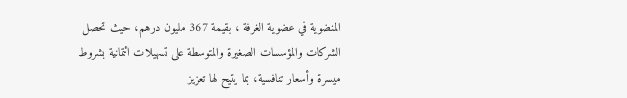المنضوية في عضوية الغرفة ، بقيمة 367 مليون درهم، حيث تحصل الشركات والمؤسسات الصغيرة والمتوسطة على تسهيلات ائتمانية بشروط ميسرة وأسعار تنافسية، بما يتيح لها تعزيز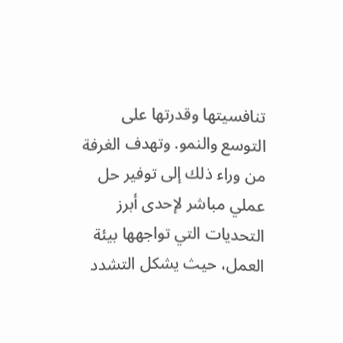تنافسيتها وقدرتها على التوسع والنمو. وتهدف الغرفة من وراء ذلك إلى توفير حل عملي مباشر لإحدى أبرز التحديات التي تواجهها بيئة العمل، حيث يشكل التشدد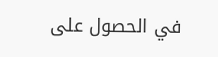في الحصول على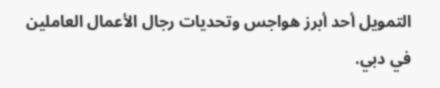التمويل أحد أبرز هواجس وتحديات رجال الأعمال العاملين في دبي.